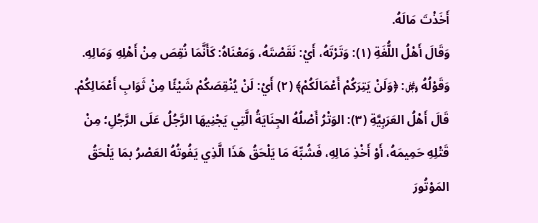أَخَذْتَ مَالَهُ.
وَقَالَ أَهْلُ اللُّغَةِ (١): وَتَرْتَهُ، أَيْ: نَقَصْتَهُ، وَمَعْنَاهُ: كَأَنَّمَا نُقِصَ مِنْ أَهْلِهِ وَمَالِهِ.
وَقَوْلُهُ ﷿: ﴿وَلَنْ يَتِرَكُمْ أَعْمَالَكُمْ﴾ (٢) أَيْ: لَنْ يُنْقِصَكُمْ شَيْئًا مِنْ ثَوَابِ أَعْمَالِكُمْ.
قَالَ أَهْلُ العَرَبِيَّةِ (٣): الوَتْرُ أَصْلُهُ الجِنَايَةُ الَّتِي يَجْنِيهَا الرَّجُلُ عَلَى الرَّجُلِ؛ مِنْ قَتْلِهِ حَمِيمَهُ، أَوْ أَخْذِ مَالِهِ، فَشُبِّهَ مَا يَلْحَقُ هَذَا الَّذِي يَفُوتُهُ العَصْرُ بمَا يَلْحَقُ المَوْتُورَ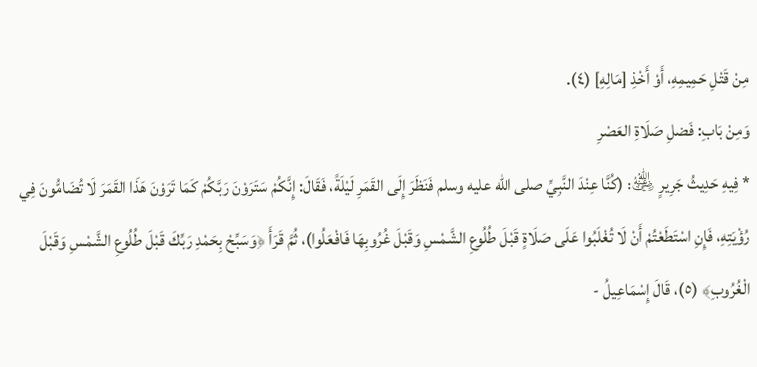مِنْ قَتْلِ حَمِيمِهِ، أَوْ أَخْذِ [مَالِهِ] (٤).
وَمِنْ بَابِ: فَضلِ صَلَاةِ العَصْرِ
* فِيهِ حَدِيثُ جَرِيرٍ ﵁: (كُنَّا عِنْدَ النَّبِيِّ صلى الله عليه وسلم فَنَظَرَ إِلَى القَمَرِ لَيْلَةً، فَقَالَ: إِنَّكُمْ سَتَرَوْنَ رَبَّكُمْ كَمَا تَرَوْنَ هَذَا القَمَرَ لَا تُضَامُّونَ فِي رُؤْيَتِهِ، فَإِنِ اسْتَطَعْتُمْ أَنْ لَا تُغْلَبُوا عَلَى صَلَاةٍ قَبْلَ طُلُوعِ الشَّمْسِ وَقَبْلَ غُرُوبِهَا فَافْعَلُوا)، ثُمَّ قَرَأَ ﴿وَسَبِّحْ بِحَمْدِ رَبِّكَ قَبْلَ طُلُوعِ الشَّمْسِ وَقَبْلَ الْغُرُوبِ﴾ (٥)، قَالَ إِسْمَاعِيلُ -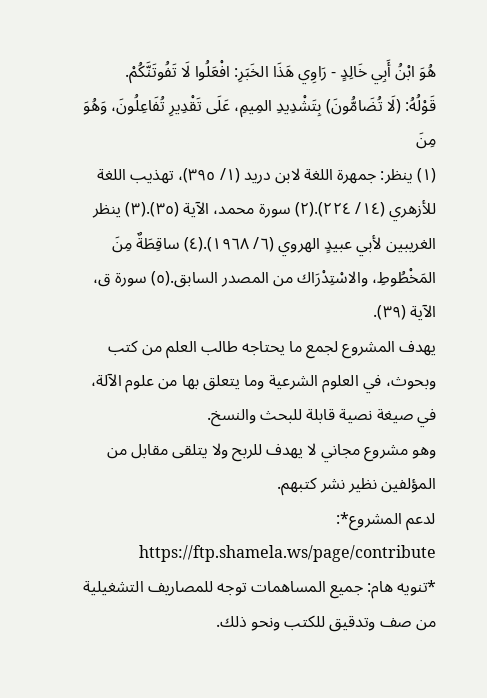هُوَ ابْنُ أَبِي خَالِدٍ - رَاوِي هَذَا الخَبَرِ: افْعَلُوا لَا تَفُوتَنَّكُمْ.
قَوْلُهُ: (لَا تُضَامُّونَ) بِتَشْدِيدِ المِيمِ، عَلَى تَقْدِيرِ تُفَاعِلُونَ، وَهُوَ مِنَ
(١) ينظر: جمهرة اللغة لابن دريد (١/ ٣٩٥)، تهذيب اللغة للأزهري (١٤/ ٢٢٤).(٢) سورة محمد، الآية (٣٥).(٣) ينظر الغريبين لأبي عبيدٍ الهروي (٦/ ١٩٦٨).(٤) ساقِطَةٌ مِنَ المَخْطُوطِ، والاسْتِدْرَاك من المصدر السابق.(٥) سورة ق، الآية (٣٩).
يهدف المشروع لجمع ما يحتاجه طالب العلم من كتب وبحوث، في العلوم الشرعية وما يتعلق بها من علوم الآلة، في صيغة نصية قابلة للبحث والنسخ.
وهو مشروع مجاني لا يهدف للربح ولا يتلقى مقابل من المؤلفين نظير نشر كتبهم.
لدعم المشروع*: https://ftp.shamela.ws/page/contribute
*تنويه هام: جميع المساهمات توجه للمصاريف التشغيلية من صف وتدقيق للكتب ونحو ذلك.